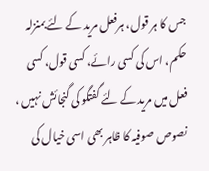جس کا ہر قول، ہرفعل مرید کے لئے بمنزلہ حکم، اس کی کسی رائے، کسی قول، کسی فعل میں مرید کے لئے گفتگو کی گنجائش نہیں ، نصوص صوفیہ کا ظاہر بھی اسی خیال کی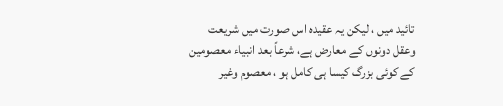تائید میں ، لیکن یہ عقیدہ اس صورت میں شریعت وعقل دونوں کے معارض ہے، شرعاً بعد انبیاء معصومین کے کوئی بزرگ کیسا ہی کامل ہو ، معصوم وغیر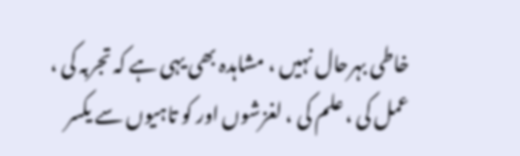خاطی بہرحال نہیں ، مشاہدہ بھی یہی ہے کہ تجربہ کی ، عمل کی ، علم کی ، لغزشوں اور کو تاہیوں سے یکسر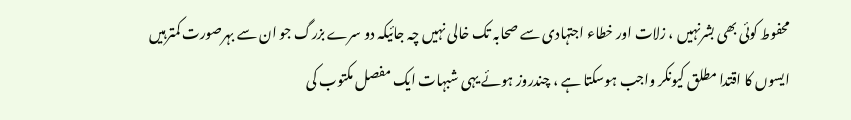محفوط کوئی بھی بشرنہیں ، زلات اور خطاء اجتہادی سے صحابہ تک خالی نہیں چہ جائیکہ دو سرے بزرگ جو ان سے بہرصورت کمترہیں ایسوں کا اقتدا مطلق کیونکر واجب ہوسکتا ہے ، چندروز ہوئے یہی شبہات ایک مفصل مکتوب کی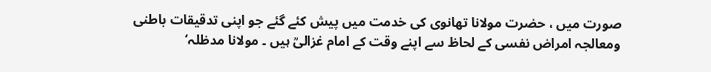صورت میں ، حضرت مولانا تھانوی کی خدمت میں پیش کئے گئے جو اپنی تدقیقات باطنی ومعالجہ امراض نفسی کے لحاظ سے اپنے وقت کے امام غزالیؒ ہیں ۔ مولانا مدظلہ‘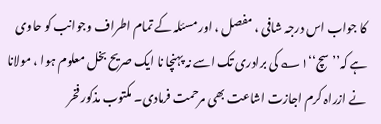کا جواب اس درجہ شافی ، مفصل ، اور مسئلہ کے تمام اطراف وجوانب کو حاوی ہے کہ’’ سچ‘‘۱؎ کی برادری تک اسے نہ پہنچا نا ایک صریح بخل معلوم ہوا ، مولانا نے ازراہ کرم اجازت اشاعت بھی مرحمت فرمادی۔ مکتوب مذکور فخر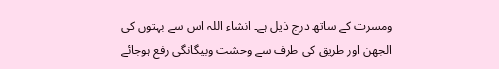ومسرت کے ساتھ درج ذیل ہے۔ انشاء اللہ اس سے بہتوں کی الجھن اور طریق کی طرف سے وحشت وبیگانگی رفع ہوجائے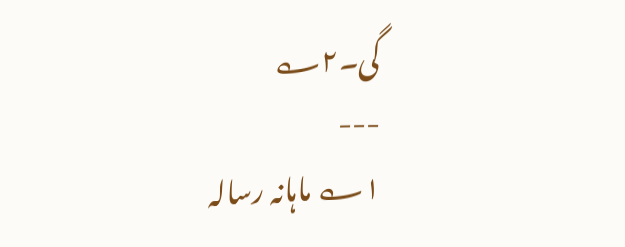گی۔۲؎
---
۱؎ ماہانہ رسالہ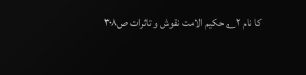کا نام ۲؎ حکیم الامت نقوش و تاثرات ص۳۰۸